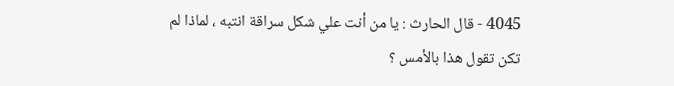4045 - قال الحارث : يا من أنت علي شكل سراقة انتبه ، لماذا لم تكن تقول هذا بالأمس ؟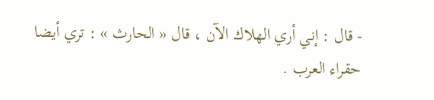- قال : إني أري الهلاك الآن ، قال « الحارث » : تري أيضا حقراء العرب .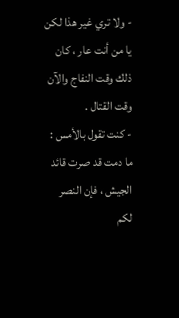- ولا تري غير هذا لكن يا من أنت عار ، كان ذلك وقت النفاج والآن وقت القتال .
- كنت تقول بالأمس : ما دمت قد صرت قائد الجيش ، فإن النصر لكم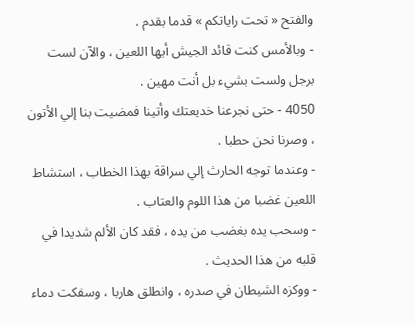والفتح « تحت راياتكم » قدما بقدم .
- وبالأمس كنت قائد الجيش أيها اللعين ، والآن لست برجل ولست بشيء بل أنت مهين .
4050 - حتى نجرعنا خديعتك وأتينا فمضيت بنا إلي الأتون ، وصرنا نحن حطبا .
- وعندما توجه الحارث إلي سراقة بهذا الخطاب ، استشاط اللعين غضبا من هذا اللوم والعتاب .
- وسحب يده بغضب من يده ، فقد كان الألم شديدا في قلبه من هذا الحديث .
- ووكزه الشيطان في صدره ، وانطلق هاربا ، وسفكت دماء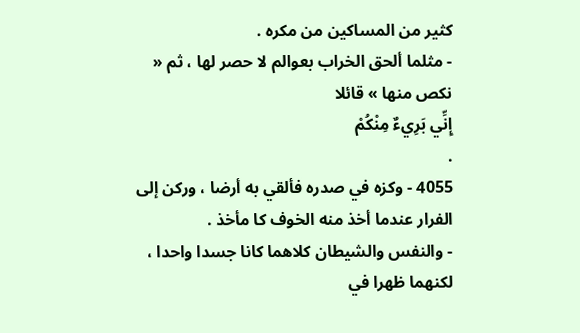كثير من المساكين من مكره .
- مثلما ألحق الخراب بعوالم لا حصر لها ، ثم « نكص منها » قائلا
إِنِّي بَرِيءٌ مِنْكُمْ
.
4055 - وكزه في صدره فألقي به أرضا ، وركن إلى الفرار عندما أخذ منه الخوف كا مأخذ .
- والنفس والشيطان كلاهما كانا جسدا واحدا ، لكنهما ظهرا في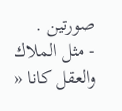صورتين .
- مثل الملاك والعقل كانا «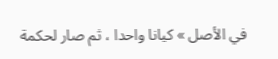في الأصل » كيانا واحدا ، ثم صار لحكمة